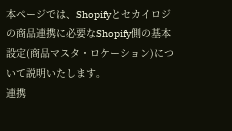本ページでは、Shopifyとセカイロジの商品連携に必要なShopify側の基本設定(商品マスタ・ロケーション)について説明いたします。
連携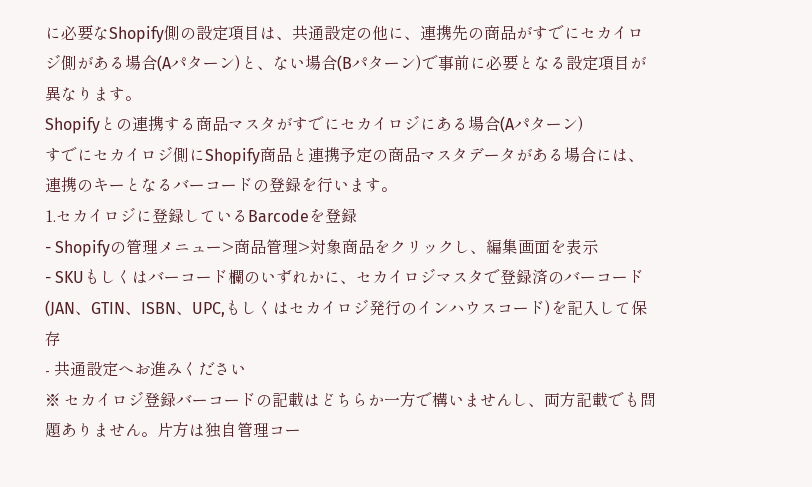に必要なShopify側の設定項目は、共通設定の他に、連携先の商品がすでにセカイロジ側がある場合(Aパターン)と、ない場合(Bパターン)で事前に必要となる設定項目が異なります。
Shopifyとの連携する商品マスタがすでにセカイロジにある場合(Aパターン)
すでにセカイロジ側にShopify商品と連携予定の商品マスタデータがある場合には、連携のキーとなるバーコードの登録を行います。
1.セカイロジに登録しているBarcodeを登録
- Shopifyの管理メニュー>商品管理>対象商品をクリックし、編集画面を表示
- SKUもしくはバーコード欄のいずれかに、セカイロジマスタで登録済のバーコード(JAN、GTIN、ISBN、UPC,もしくはセカイロジ発行のインハウスコード)を記入して保存
- 共通設定へお進みください
※ セカイロジ登録バーコードの記載はどちらか一方で構いませんし、両方記載でも問題ありません。片方は独自管理コー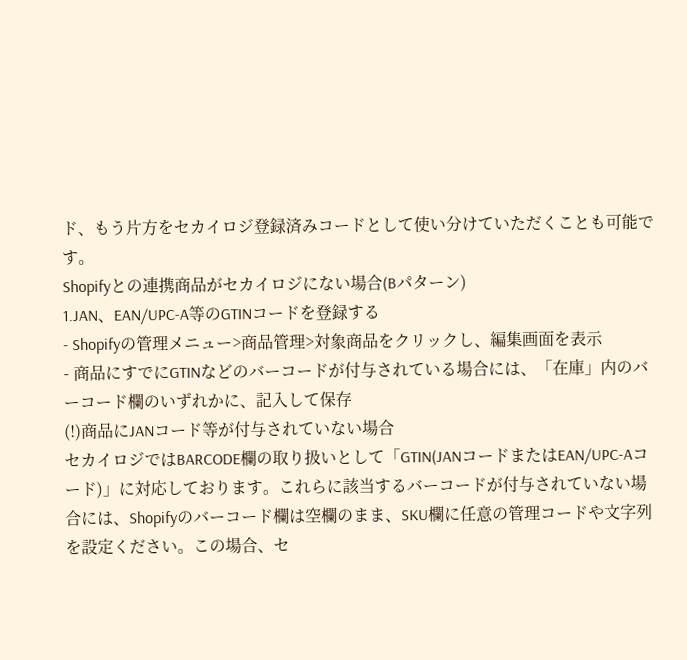ド、もう片方をセカイロジ登録済みコードとして使い分けていただくことも可能です。
Shopifyとの連携商品がセカイロジにない場合(Bパターン)
1.JAN、EAN/UPC-A等のGTINコードを登録する
- Shopifyの管理メニュー>商品管理>対象商品をクリックし、編集画面を表示
- 商品にすでにGTINなどのバーコードが付与されている場合には、「在庫」内のバーコード欄のいずれかに、記入して保存
(!)商品にJANコード等が付与されていない場合
セカイロジではBARCODE欄の取り扱いとして「GTIN(JANコードまたはEAN/UPC-Aコード)」に対応しております。これらに該当するバーコードが付与されていない場合には、Shopifyのバーコード欄は空欄のまま、SKU欄に任意の管理コードや文字列を設定ください。この場合、セ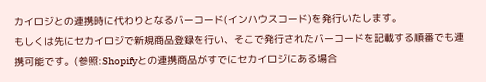カイロジとの連携時に代わりとなるバーコード(インハウスコード)を発行いたします。
もしくは先にセカイロジで新規商品登録を行い、そこで発行されたバーコードを記載する順番でも連携可能です。(参照:Shopifyとの連携商品がすでにセカイロジにある場合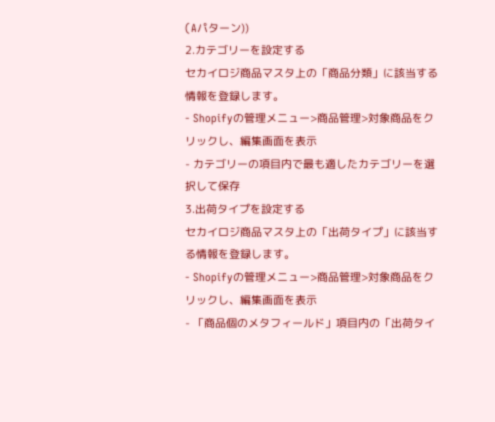(Aパターン))
2.カテゴリーを設定する
セカイロジ商品マスタ上の「商品分類」に該当する情報を登録します。
- Shopifyの管理メニュー>商品管理>対象商品をクリックし、編集画面を表示
- カテゴリーの項目内で最も適したカテゴリーを選択して保存
3.出荷タイプを設定する
セカイロジ商品マスタ上の「出荷タイプ」に該当する情報を登録します。
- Shopifyの管理メニュー>商品管理>対象商品をクリックし、編集画面を表示
- 「商品個のメタフィールド」項目内の「出荷タイ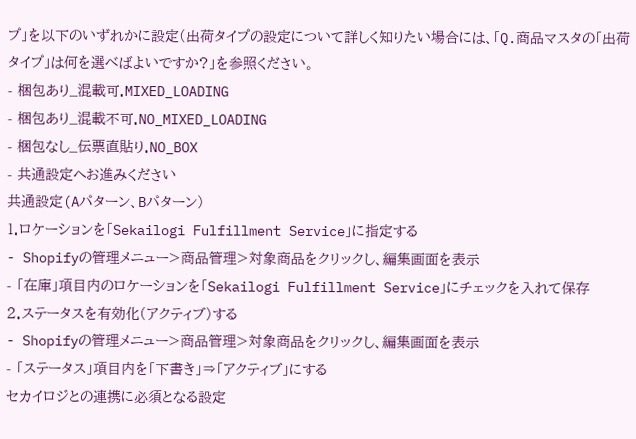プ」を以下のいずれかに設定(出荷タイプの設定について詳しく知りたい場合には、「Q.商品マスタの「出荷タイプ」は何を選べばよいですか?」を参照ください。
- 梱包あり_混載可.MIXED_LOADING
- 梱包あり_混載不可.NO_MIXED_LOADING
- 梱包なし_伝票直貼り.NO_BOX
- 共通設定へお進みください
共通設定(Aパターン、Bパターン)
1.ロケーションを「Sekailogi Fulfillment Service」に指定する
- Shopifyの管理メニュー>商品管理>対象商品をクリックし、編集画面を表示
- 「在庫」項目内のロケーションを「Sekailogi Fulfillment Service」にチェックを入れて保存
2.ステータスを有効化(アクティブ)する
- Shopifyの管理メニュー>商品管理>対象商品をクリックし、編集画面を表示
- 「ステータス」項目内を「下書き」⇒「アクティブ」にする
セカイロジとの連携に必須となる設定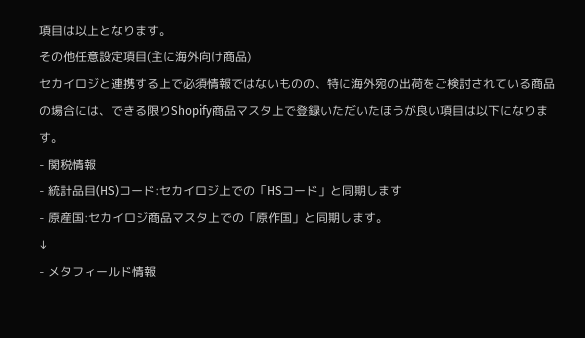項目は以上となります。
その他任意設定項目(主に海外向け商品)
セカイロジと連携する上で必須情報ではないものの、特に海外宛の出荷をご検討されている商品の場合には、できる限りShopify商品マスタ上で登録いただいたほうが良い項目は以下になります。
- 関税情報
- 統計品目(HS)コード:セカイロジ上での「HSコード」と同期します
- 原産国:セカイロジ商品マスタ上での「原作国」と同期します。
↓
- メタフィールド情報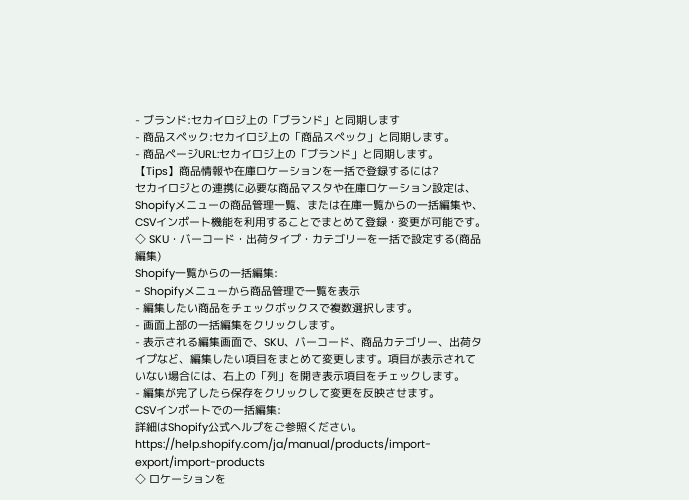- ブランド:セカイロジ上の「ブランド」と同期します
- 商品スペック:セカイロジ上の「商品スペック」と同期します。
- 商品ページURL:セカイロジ上の「ブランド」と同期します。
【Tips】商品情報や在庫ロケーションを一括で登録するには?
セカイロジとの連携に必要な商品マスタや在庫ロケーション設定は、Shopifyメニューの商品管理一覧、または在庫一覧からの一括編集や、CSVインポート機能を利用することでまとめて登録・変更が可能です。
◇ SKU・バーコード・出荷タイプ・カテゴリーを一括で設定する(商品編集)
Shopify一覧からの一括編集:
- Shopifyメニューから商品管理で一覧を表示
- 編集したい商品をチェックボックスで複数選択します。
- 画面上部の一括編集をクリックします。
- 表示される編集画面で、SKU、バーコード、商品カテゴリー、出荷タイプなど、編集したい項目をまとめて変更します。項目が表示されていない場合には、右上の「列」を開き表示項目をチェックします。
- 編集が完了したら保存をクリックして変更を反映させます。
CSVインポートでの一括編集:
詳細はShopify公式ヘルプをご参照ください。
https://help.shopify.com/ja/manual/products/import-export/import-products
◇ ロケーションを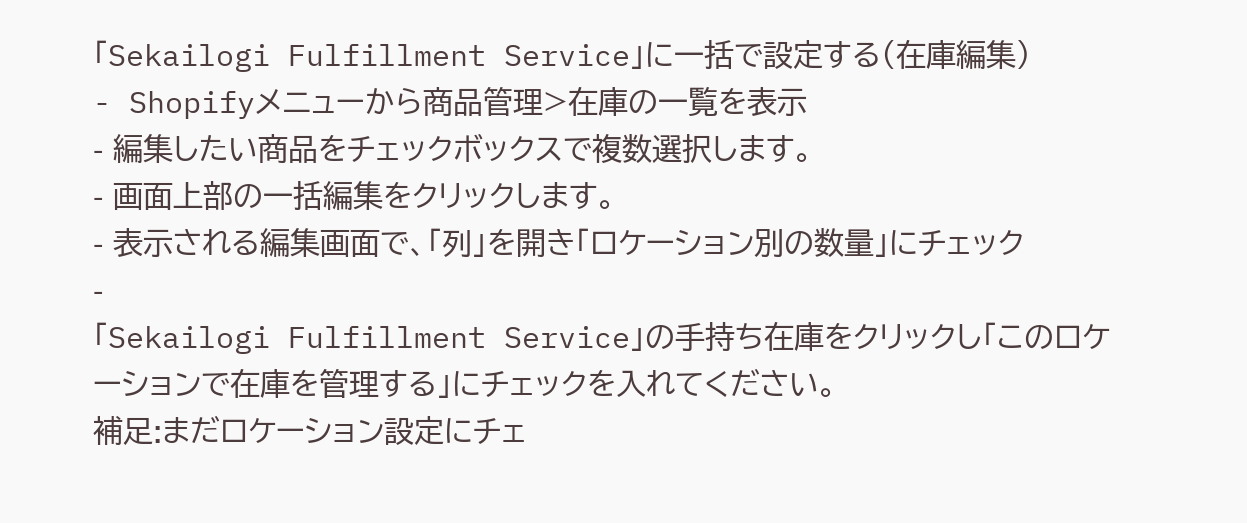「Sekailogi Fulfillment Service」に一括で設定する(在庫編集)
- Shopifyメニューから商品管理>在庫の一覧を表示
- 編集したい商品をチェックボックスで複数選択します。
- 画面上部の一括編集をクリックします。
- 表示される編集画面で、「列」を開き「ロケーション別の数量」にチェック
-
「Sekailogi Fulfillment Service」の手持ち在庫をクリックし「このロケーションで在庫を管理する」にチェックを入れてください。
補足:まだロケーション設定にチェ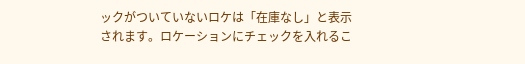ックがついていないロケは「在庫なし」と表示されます。ロケーションにチェックを入れるこ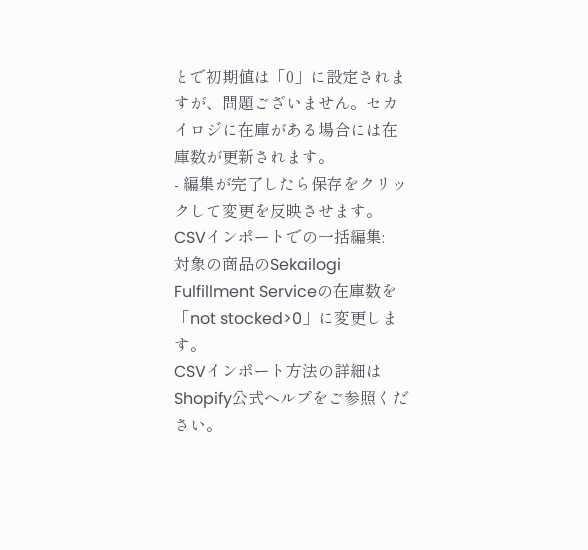とで初期値は「0」に設定されますが、問題ございません。セカイロジに在庫がある場合には在庫数が更新されます。
- 編集が完了したら保存をクリックして変更を反映させます。
CSVインポートでの一括編集:
対象の商品のSekailogi Fulfillment Serviceの在庫数を「not stocked>0」に変更します。
CSVインポート方法の詳細はShopify公式ヘルプをご参照ください。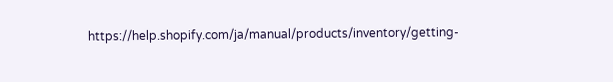https://help.shopify.com/ja/manual/products/inventory/getting-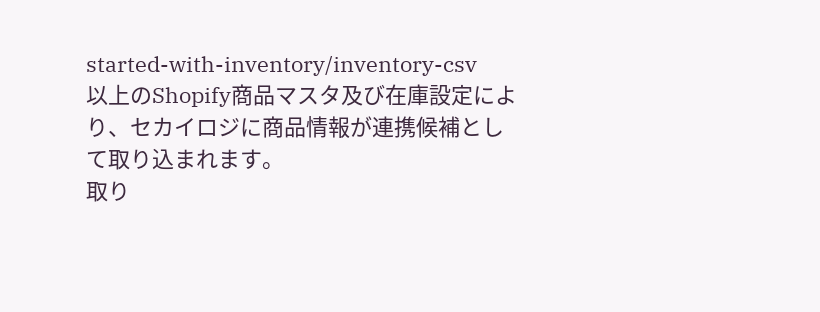started-with-inventory/inventory-csv
以上のShopify商品マスタ及び在庫設定により、セカイロジに商品情報が連携候補として取り込まれます。
取り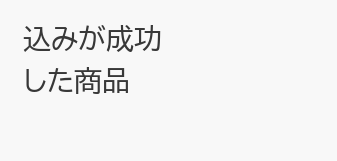込みが成功した商品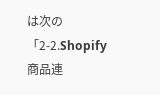は次の「2-2.Shopify商品連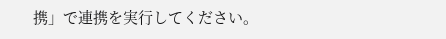携」で連携を実行してください。